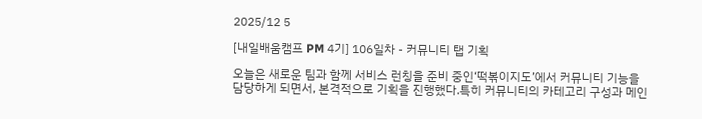2025/12 5

[내일배움캠프 PM 4기] 106일차 - 커뮤니티 탭 기획

오늘은 새로운 팀과 함께 서비스 런칭을 준비 중인‘떡볶이지도’에서 커뮤니티 기능을 담당하게 되면서, 본격적으로 기획을 진행했다.특히 커뮤니티의 카테고리 구성과 메인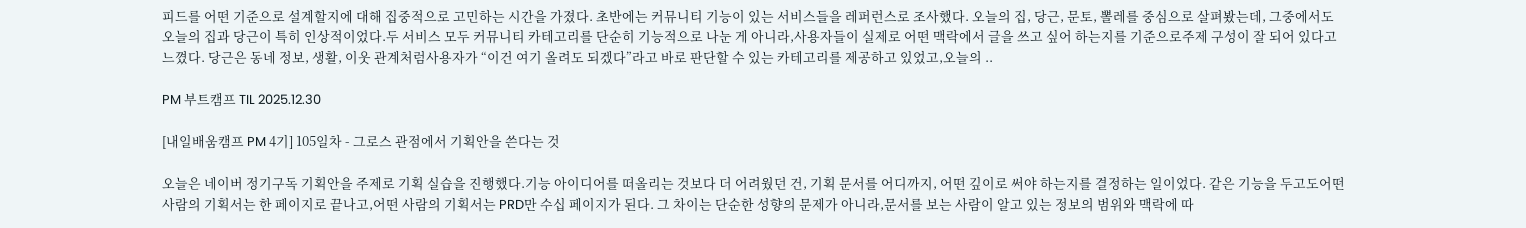피드를 어떤 기준으로 설계할지에 대해 집중적으로 고민하는 시간을 가졌다. 초반에는 커뮤니티 기능이 있는 서비스들을 레퍼런스로 조사했다. 오늘의 집, 당근, 문토, 뽈레를 중심으로 살펴봤는데, 그중에서도 오늘의 집과 당근이 특히 인상적이었다.두 서비스 모두 커뮤니티 카테고리를 단순히 기능적으로 나눈 게 아니라,사용자들이 실제로 어떤 맥락에서 글을 쓰고 싶어 하는지를 기준으로주제 구성이 잘 되어 있다고 느꼈다. 당근은 동네 정보, 생활, 이웃 관계처럼사용자가 “이건 여기 올려도 되겠다”라고 바로 판단할 수 있는 카테고리를 제공하고 있었고,오늘의 ..

PM 부트캠프 TIL 2025.12.30

[내일배움캠프 PM 4기] 105일차 - 그로스 관점에서 기획안을 쓴다는 것

오늘은 네이버 정기구독 기획안을 주제로 기획 실습을 진행했다.기능 아이디어를 떠올리는 것보다 더 어려웠던 건, 기획 문서를 어디까지, 어떤 깊이로 써야 하는지를 결정하는 일이었다. 같은 기능을 두고도어떤 사람의 기획서는 한 페이지로 끝나고,어떤 사람의 기획서는 PRD만 수십 페이지가 된다. 그 차이는 단순한 성향의 문제가 아니라,문서를 보는 사람이 알고 있는 정보의 범위와 맥락에 따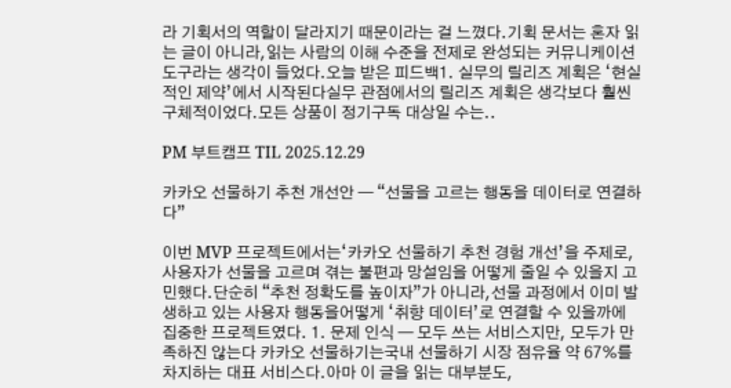라 기획서의 역할이 달라지기 때문이라는 걸 느꼈다.기획 문서는 혼자 읽는 글이 아니라,읽는 사람의 이해 수준을 전제로 완성되는 커뮤니케이션 도구라는 생각이 들었다.오늘 받은 피드백1. 실무의 릴리즈 계획은 ‘현실적인 제약’에서 시작된다실무 관점에서의 릴리즈 계획은 생각보다 훨씬 구체적이었다.모든 상품이 정기구독 대상일 수는..

PM 부트캠프 TIL 2025.12.29

카카오 선물하기 추천 개선안 — “선물을 고르는 행동을 데이터로 연결하다”

이번 MVP 프로젝트에서는‘카카오 선물하기 추천 경험 개선’을 주제로,사용자가 선물을 고르며 겪는 불편과 망설임을 어떻게 줄일 수 있을지 고민했다.단순히 “추천 정확도를 높이자”가 아니라,선물 과정에서 이미 발생하고 있는 사용자 행동을어떻게 ‘취향 데이터’로 연결할 수 있을까에 집중한 프로젝트였다. 1. 문제 인식 — 모두 쓰는 서비스지만, 모두가 만족하진 않는다 카카오 선물하기는국내 선물하기 시장 점유율 약 67%를 차지하는 대표 서비스다.아마 이 글을 읽는 대부분도,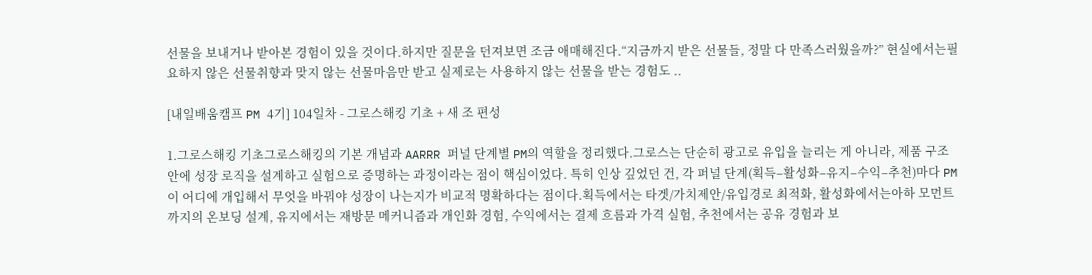선물을 보내거나 받아본 경험이 있을 것이다.하지만 질문을 던져보면 조금 애매해진다.“지금까지 받은 선물들, 정말 다 만족스러웠을까?” 현실에서는필요하지 않은 선물취향과 맞지 않는 선물마음만 받고 실제로는 사용하지 않는 선물을 받는 경험도 ..

[내일배움캠프 PM 4기] 104일차 - 그로스해킹 기초 + 새 조 편성

1.그로스해킹 기초그로스해킹의 기본 개념과 AARRR 퍼널 단계별 PM의 역할을 정리했다.그로스는 단순히 광고로 유입을 늘리는 게 아니라, 제품 구조 안에 성장 로직을 설계하고 실험으로 증명하는 과정이라는 점이 핵심이었다. 특히 인상 깊었던 건, 각 퍼널 단계(획득–활성화–유지–수익–추천)마다 PM이 어디에 개입해서 무엇을 바꿔야 성장이 나는지가 비교적 명확하다는 점이다.획득에서는 타겟/가치제안/유입경로 최적화, 활성화에서는아하 모먼트까지의 온보딩 설계, 유지에서는 재방문 메커니즘과 개인화 경험, 수익에서는 결제 흐름과 가격 실험, 추천에서는 공유 경험과 보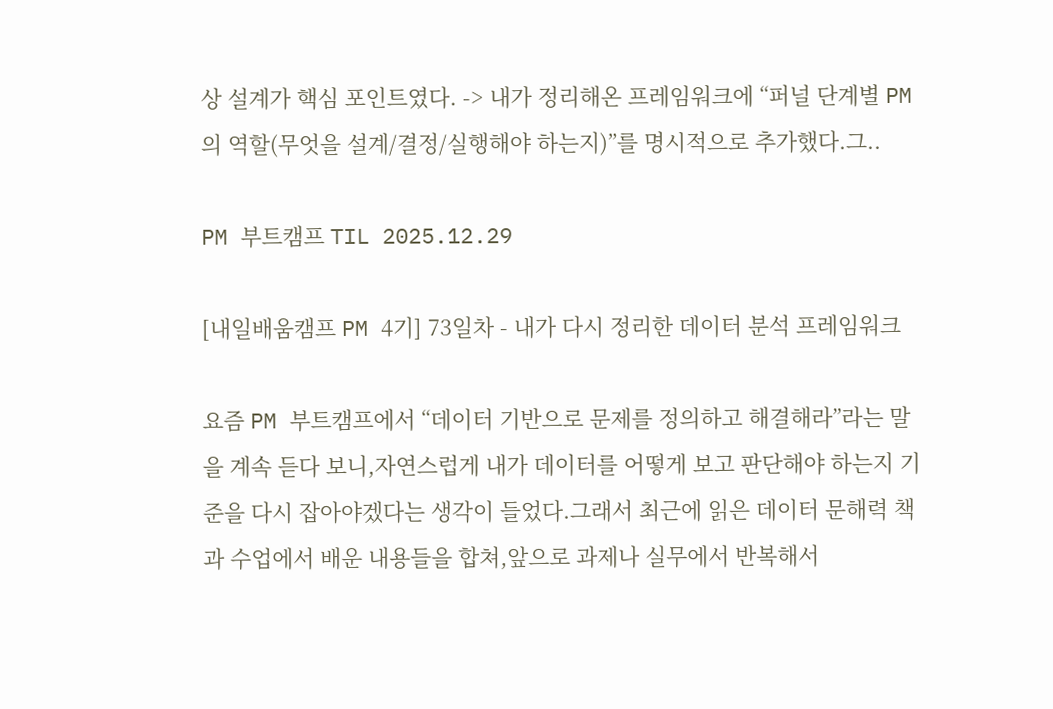상 설계가 핵심 포인트였다. -> 내가 정리해온 프레임워크에 “퍼널 단계별 PM의 역할(무엇을 설계/결정/실행해야 하는지)”를 명시적으로 추가했다.그..

PM 부트캠프 TIL 2025.12.29

[내일배움캠프 PM 4기] 73일차 - 내가 다시 정리한 데이터 분석 프레임워크

요즘 PM 부트캠프에서 “데이터 기반으로 문제를 정의하고 해결해라”라는 말을 계속 듣다 보니,자연스럽게 내가 데이터를 어떻게 보고 판단해야 하는지 기준을 다시 잡아야겠다는 생각이 들었다.그래서 최근에 읽은 데이터 문해력 책과 수업에서 배운 내용들을 합쳐,앞으로 과제나 실무에서 반복해서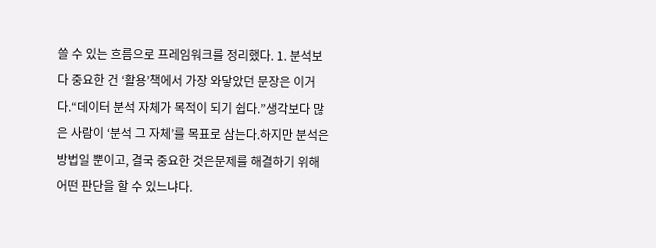쓸 수 있는 흐름으로 프레임워크를 정리했다. 1. 분석보다 중요한 건 ‘활용’책에서 가장 와닿았던 문장은 이거다.“데이터 분석 자체가 목적이 되기 쉽다.”생각보다 많은 사람이 ‘분석 그 자체’를 목표로 삼는다.하지만 분석은 방법일 뿐이고, 결국 중요한 것은문제를 해결하기 위해 어떤 판단을 할 수 있느냐다.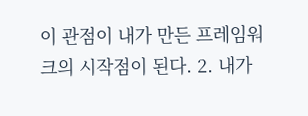이 관점이 내가 만든 프레임워크의 시작점이 된다. 2. 내가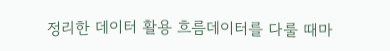정리한 데이터 활용 흐름데이터를 다룰 때마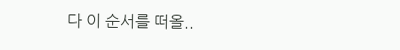다 이 순서를 떠올..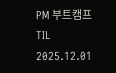PM 부트캠프 TIL 2025.12.01